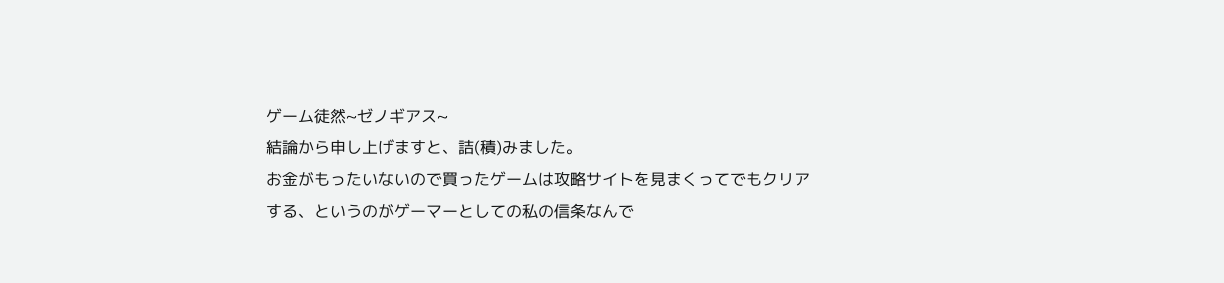ゲーム徒然~ゼノギアス~
結論から申し上げますと、詰(積)みました。
お金がもったいないので買ったゲームは攻略サイトを見まくってでもクリアする、というのがゲーマーとしての私の信条なんで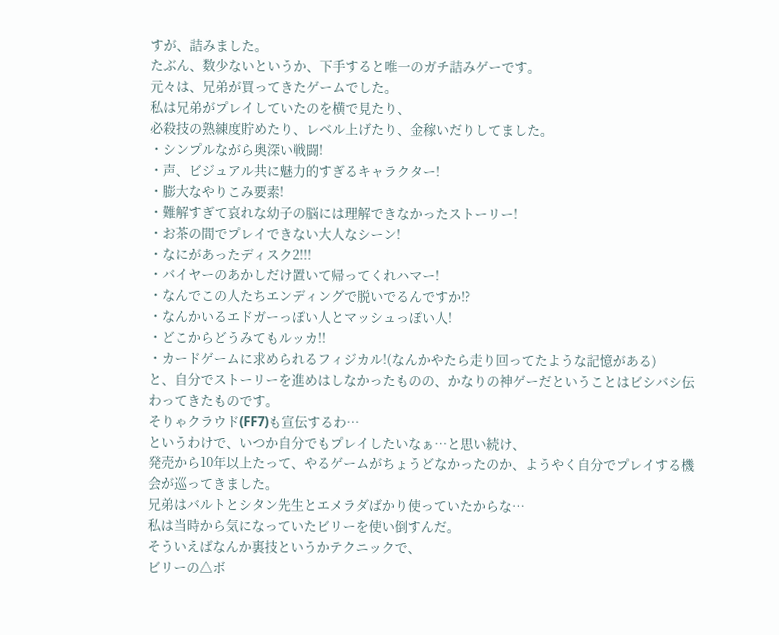すが、詰みました。
たぶん、数少ないというか、下手すると唯一のガチ詰みゲーです。
元々は、兄弟が買ってきたゲームでした。
私は兄弟がプレイしていたのを横で見たり、
必殺技の熟練度貯めたり、レベル上げたり、金稼いだりしてました。
・シンプルながら奥深い戦闘!
・声、ビジュアル共に魅力的すぎるキャラクター!
・膨大なやりこみ要素!
・難解すぎて哀れな幼子の脳には理解できなかったストーリー!
・お茶の間でプレイできない大人なシーン!
・なにがあったディスク2!!!
・バイヤーのあかしだけ置いて帰ってくれハマー!
・なんでこの人たちエンディングで脱いでるんですか⁉
・なんかいるエドガーっぽい人とマッシュっぽい人!
・どこからどうみてもルッカ!!
・カードゲームに求められるフィジカル!(なんかやたら走り回ってたような記憶がある)
と、自分でストーリーを進めはしなかったものの、かなりの神ゲーだということはビシバシ伝わってきたものです。
そりゃクラウド(FF7)も宣伝するわ…
というわけで、いつか自分でもプレイしたいなぁ…と思い続け、
発売から10年以上たって、やるゲームがちょうどなかったのか、ようやく自分でプレイする機会が巡ってきました。
兄弟はバルトとシタン先生とエメラダばかり使っていたからな…
私は当時から気になっていたビリーを使い倒すんだ。
そういえばなんか裏技というかテクニックで、
ビリーの△ボ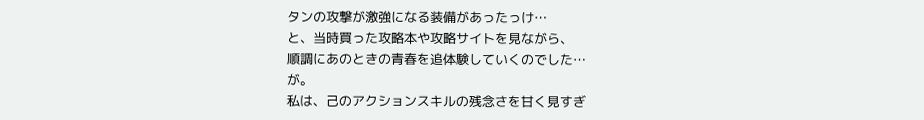タンの攻撃が激強になる装備があったっけ…
と、当時買った攻略本や攻略サイトを見ながら、
順調にあのときの青春を追体験していくのでした…
が。
私は、己のアクションスキルの残念さを甘く見すぎ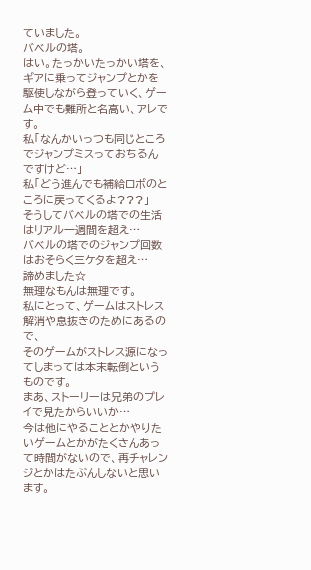ていました。
バベルの塔。
はい。たっかいたっかい塔を、ギアに乗ってジャンプとかを駆使しながら登っていく、ゲーム中でも難所と名高い、アレです。
私「なんかいっつも同じところでジャンプミスっておちるんですけど…」
私「どう進んでも補給ロボのところに戻ってくるよ???」
そうしてバベルの塔での生活はリアル一週間を超え…
バベルの塔でのジャンプ回数はおそらく三ケタを超え…
諦めました☆
無理なもんは無理です。
私にとって、ゲームはストレス解消や息抜きのためにあるので、
そのゲームがストレス源になってしまっては本末転倒というものです。
まあ、ストーリーは兄弟のプレイで見たからいいか…
今は他にやることとかやりたいゲームとかがたくさんあって時間がないので、再チャレンジとかはたぶんしないと思います。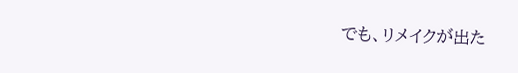でも、リメイクが出た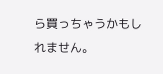ら買っちゃうかもしれません。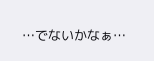…でないかなぁ…